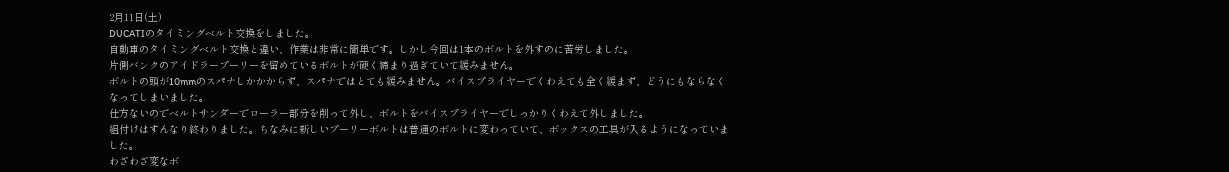2月11日(土)
DUCATIのタイミングベルト交換をしました。
自動車のタイミングベルト交換と違い、作業は非常に簡単です。しかし今回は1本のボルトを外すのに苦労しました。
片側バンクのアイドラープーリーを留めているボルトが硬く締まり過ぎていて緩みません。
ボルトの頭が10mmのスパナしかかからず、スパナではとても緩みません。バイスプライヤーでくわえても全く緩まず、どうにもならなくなってしまいました。
仕方ないのでベルトサンダーでローラー部分を削って外し、ボルトをバイスプライヤーでしっかりくわえて外しました。
組付けはすんなり終わりました。ちなみに新しいプーリーボルトは普通のボルトに変わっていて、ボックスの工具が入るようになっていました。
わざわざ変なボ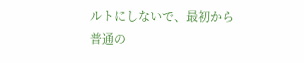ルトにしないで、最初から普通の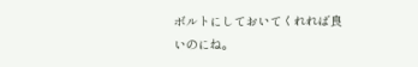ボルトにしておいてくれれば良いのにね。